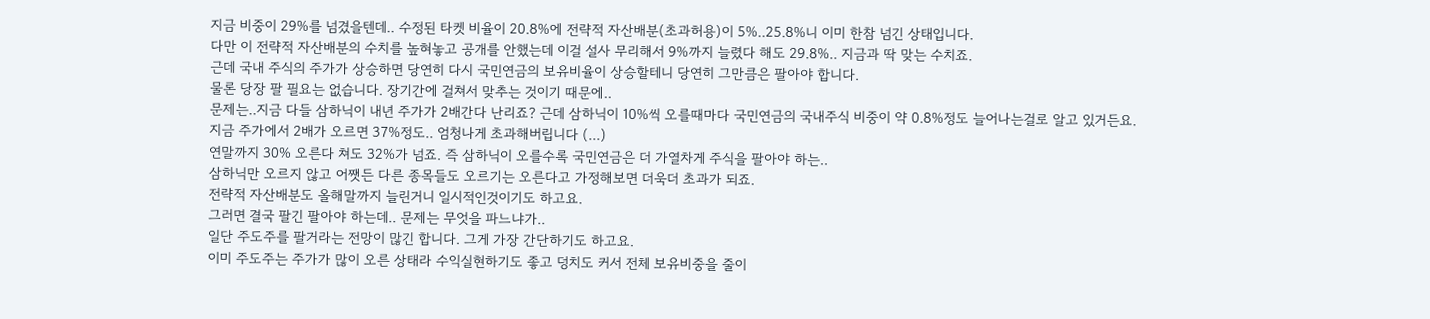지금 비중이 29%를 넘겼을텐데.. 수정된 타켓 비율이 20.8%에 전략적 자산배분(초과허용)이 5%..25.8%니 이미 한참 넘긴 상태입니다.
다만 이 전략적 자산배분의 수치를 높혀놓고 공개를 안했는데 이걸 설사 무리해서 9%까지 늘렸다 해도 29.8%.. 지금과 딱 맞는 수치죠.
근데 국내 주식의 주가가 상승하면 당연히 다시 국민연금의 보유비율이 상승할테니 당연히 그만큼은 팔아야 합니다.
물론 당장 팔 필요는 없습니다. 장기간에 걸쳐서 맞추는 것이기 때문에..
문제는..지금 다들 삼하닉이 내년 주가가 2배간다 난리죠? 근데 삼하닉이 10%씩 오를때마다 국민연금의 국내주식 비중이 약 0.8%정도 늘어나는걸로 알고 있거든요.
지금 주가에서 2배가 오르면 37%정도.. 엄청나게 초과해버립니다 (...)
연말까지 30% 오른다 쳐도 32%가 넘죠. 즉 삼하닉이 오를수록 국민연금은 더 가열차게 주식을 팔아야 하는..
삼하닉만 오르지 않고 어쨋든 다른 종목들도 오르기는 오른다고 가정해보면 더욱더 초과가 되죠.
전략적 자산배분도 올해말까지 늘린거니 일시적인것이기도 하고요.
그러면 결국 팔긴 팔아야 하는데.. 문제는 무엇을 파느냐가..
일단 주도주를 팔거라는 전망이 많긴 합니다. 그게 가장 간단하기도 하고요.
이미 주도주는 주가가 많이 오른 상태라 수익실현하기도 좋고 덩치도 커서 전체 보유비중을 줄이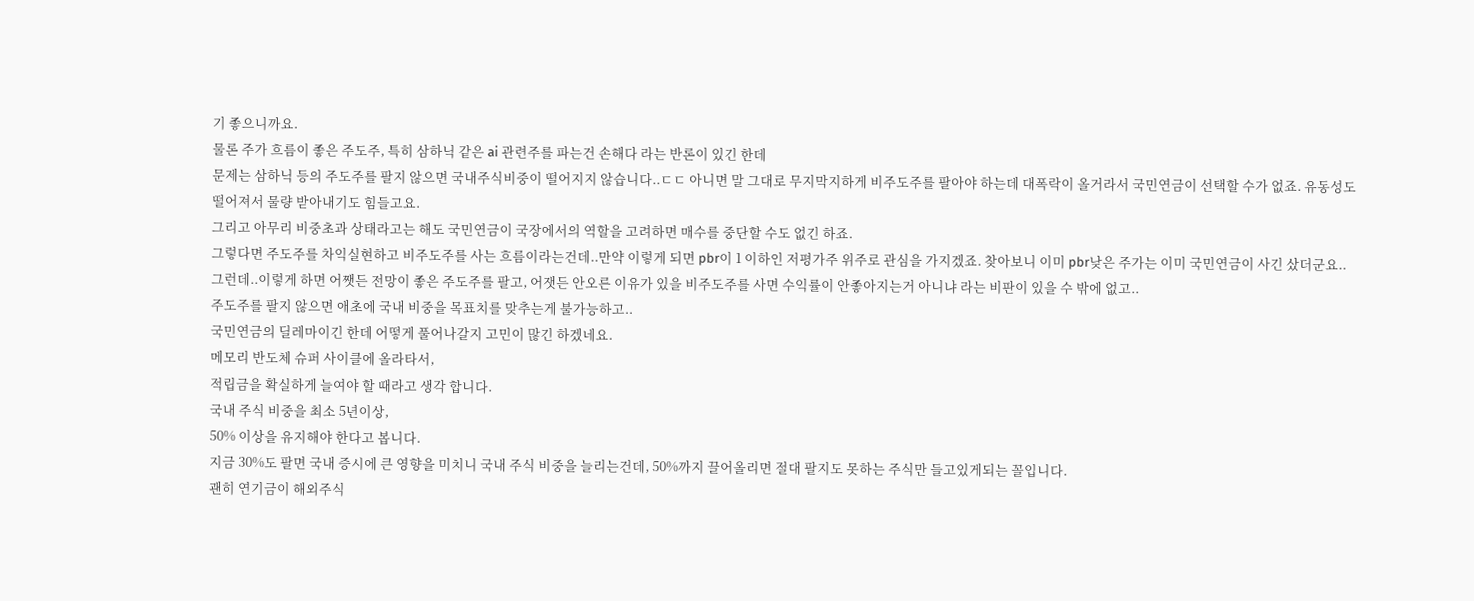기 좋으니까요.
물론 주가 흐름이 좋은 주도주, 특히 삼하닉 같은 ai 관련주를 파는건 손해다 라는 반론이 있긴 한데
문제는 삼하닉 등의 주도주를 팔지 않으면 국내주식비중이 떨어지지 않습니다..ㄷㄷ 아니면 말 그대로 무지막지하게 비주도주를 팔아야 하는데 대폭락이 올거라서 국민연금이 선택할 수가 없죠. 유동성도 떨어져서 물량 받아내기도 힘들고요.
그리고 아무리 비중초과 상태라고는 해도 국민연금이 국장에서의 역할을 고려하면 매수를 중단할 수도 없긴 하죠.
그렇다면 주도주를 차익실현하고 비주도주를 사는 흐름이라는건데..만약 이렇게 되면 pbr이 1 이하인 저평가주 위주로 관심을 가지겠죠. 찾아보니 이미 pbr낮은 주가는 이미 국민연금이 사긴 샀더군요..
그런데..이렇게 하면 어쨋든 전망이 좋은 주도주를 팔고, 어잿든 안오른 이유가 있을 비주도주를 사면 수익률이 안좋아지는거 아니냐 라는 비판이 있을 수 밖에 없고..
주도주를 팔지 않으면 애초에 국내 비중을 목표치를 맞추는게 불가능하고..
국민연금의 딜레마이긴 한데 어떻게 풀어나갈지 고민이 많긴 하겠네요.
메모리 반도체 슈퍼 사이클에 올라타서,
적립금을 확실하게 늘여야 할 때라고 생각 합니다.
국내 주식 비중을 최소 5년이상,
50% 이상을 유지해야 한다고 봅니다.
지금 30%도 팔면 국내 증시에 큰 영향을 미치니 국내 주식 비중을 늘리는건데, 50%까지 끌어올리면 절대 팔지도 못하는 주식만 들고있게되는 꼴입니다.
괜히 연기금이 해외주식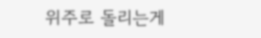위주로 돌리는게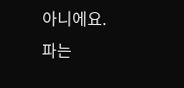아니에요.
파는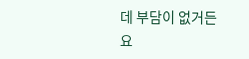데 부담이 없거든요